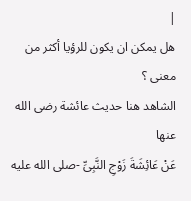|
هل يمكن ان يكون للرؤيا أكثر من معنى ؟
الشاهد هنا حديث عائشة رضى الله عنها
عَنْ عَائِشَةَ زَوْجِ النَّبِىِّ -صلى الله عليه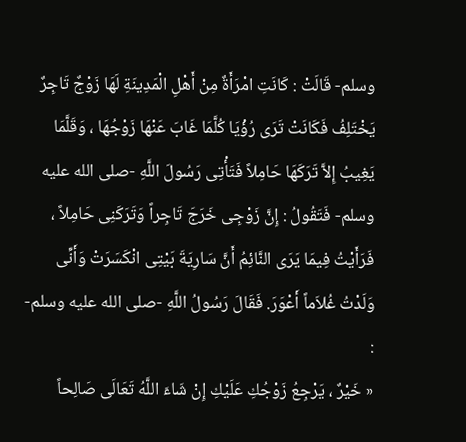وسلم- قَالَتْ : كَانَتِ امْرَأَةٌ مِنْ أَهْلِ الْمَدِينَةِ لَهَا زَوْجٌ تَاجِرٌ يَخْتَلِفُ فَكَانَتْ تَرَى رُؤْيَا كُلَّمَا غَابَ عَنْهَا زَوْجُهَا ، وَقَلَّمَا يَغِيبُ إِلاَّ تَرَكَهَا حَامِلاً فَتَأْتِى رَسُولَ اللَّهِ -صلى الله عليه وسلم- فَتَقُولُ : إِنَّ زَوْجِى خَرَجَ تَاجِراً وَتَرَكَنِى حَامِلاً ، فَرَأَيْتُ فِيمَا يَرَى النَّائِمُ أَنَّ سَارِيَةَ بَيْتِى انْكَسَرَتْ وَأَنِّى وَلَدْتُ غُلاَماً أَعْوَرَ. فَقَالَ رَسُولُ اللَّهِ -صلى الله عليه وسلم- :
« خَيْرٌ ، يَرْجِعُ زَوْجُكِ عَلَيْكِ إِنْ شَاءَ اللَّهُ تَعَالَى صَالِحاً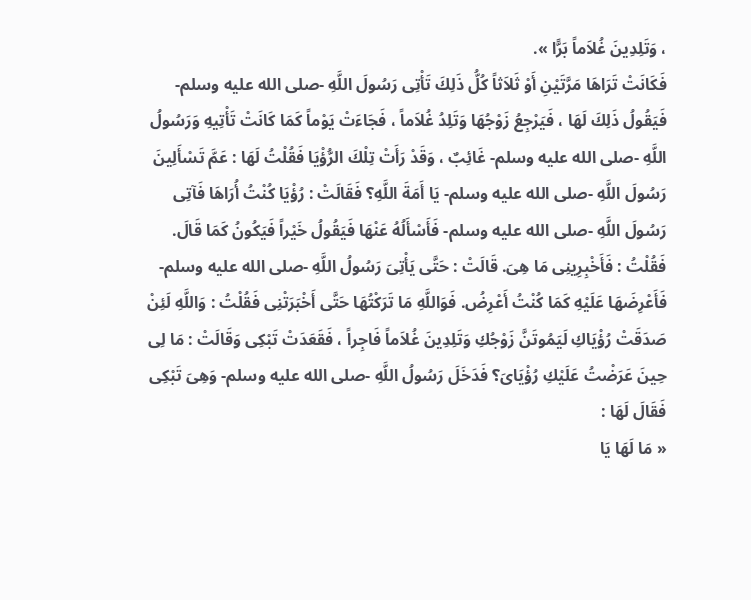، وَتَلِدِينَ غُلاَماً بَرًّا ».
فَكَانَتْ تَرَاهَا مَرَّتَيْنِ أَوْ ثَلاَثاً كُلُّ ذَلِكَ تَأْتِى رَسُولَ اللَّهِ -صلى الله عليه وسلم- فَيَقُولُ ذَلِكَ لَهَا ، فَيَرْجِعُ زَوْجُهَا وَتَلِدُ غُلاَماً ، فَجَاءَتْ يَوْماً كَمَا كَانَتْ تَأْتِيهِ وَرَسُولُ اللَّهِ -صلى الله عليه وسلم- غَائِبٌ ، وَقَدْ رَأَتْ تِلْكَ الرُّؤْيَا فَقُلْتُ لَهَا : عَمَّ تَسْأَلِينَ رَسُولَ اللَّهِ -صلى الله عليه وسلم- يَا أَمَةَ اللَّهِ؟ فَقَالَتْ : رُؤْيَا كُنْتُ أُرَاهَا فَآتِى رَسُولَ اللَّهِ -صلى الله عليه وسلم- فَأَسْأَلُهُ عَنْهَا فَيَقُولُ خَيْراً فَيَكُونُ كَمَا قَالَ. فَقُلْتُ : فَأَخْبِرِينِى مَا هِىَ. قَالَتْ : حَتَّى يَأْتِىَ رَسُولُ اللَّهِ -صلى الله عليه وسلم- فَأَعْرِضَهَا عَلَيْهِ كَمَا كُنْتُ أَعْرِضُ. فَوَاللَّهِ مَا تَرَكْتُهَا حَتَّى أَخْبَرَتْنِى فَقُلْتُ : وَاللَّهِ لَئِنْ صَدَقَتْ رُؤْيَاكِ لَيَمُوتَنَّ زَوْجُكِ وَتَلِدِينَ غُلاَماً فَاجِراً ، فَقَعَدَتْ تَبْكِى وَقَالَتْ : مَا لِى حِينَ عَرَضْتُ عَلَيْكِ رُؤْيَاىَ؟ فَدَخَلَ رَسُولُ اللَّهِ -صلى الله عليه وسلم- وَهِىَ تَبْكِى فَقَالَ لَهَا :
« مَا لَهَا يَا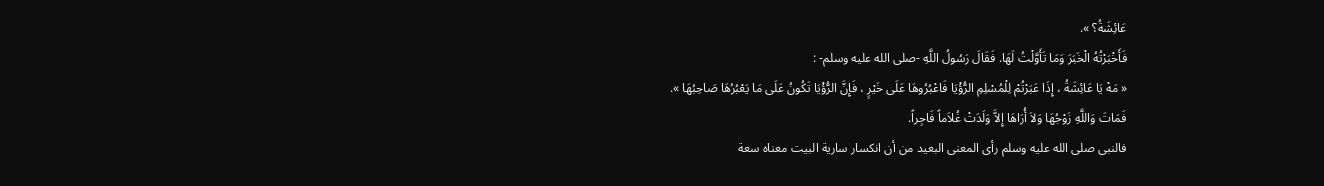عَائِشَةُ؟ ».
فَأَخْبَرْتُهُ الْخَبَرَ وَمَا تَأَوَّلْتُ لَهَا. فَقَالَ رَسُولُ اللَّهِ -صلى الله عليه وسلم- :
« مَهْ يَا عَائِشَةُ ، إِذَا عَبَرْتُمْ لِلْمُسْلِمِ الرُّؤْيَا فَاعْبُرُوهَا عَلَى خَيْرٍ ، فَإِنَّ الرُّؤْيَا تَكُونُ عَلَى مَا يَعْبُرُهَا صَاحِبُهَا ».
فَمَاتَ وَاللَّهِ زَوْجُهَا وَلاَ أُرَاهَا إِلاَّ وَلَدَتْ غُلاَماً فَاجِراً.
فالنبى صلى الله عليه وسلم رأى المعنى البعيد من أن انكسار سارية البيت معناه سعة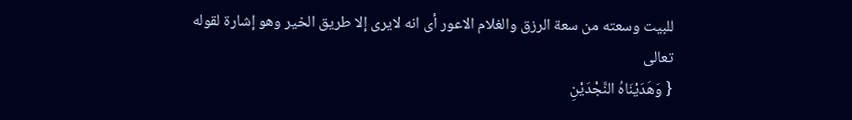للبيت وسعته من سعة الرزق والغلام الاعور أى انه لايرى إلا طريق الخير وهو إشارة لقوله تعالى
{ وَهَدَيْنَاهُ النَّجْدَيْنِ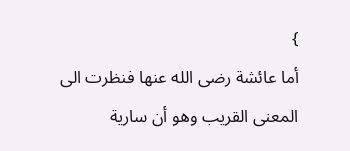}
أما عائشة رضى الله عنها فنظرت الى المعنى القريب وهو أن سارية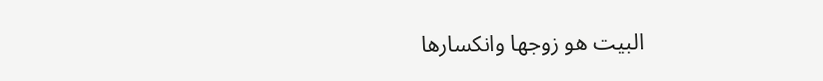البيت هو زوجها وانكسارها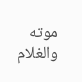موته والغلام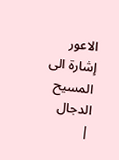الاعور إشارة الى المسيح الدجال
|